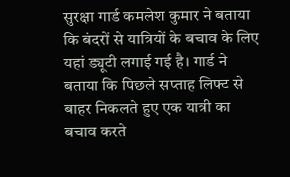सुरक्षा गार्ड कमलेश कुमार ने बताया कि बंदरों से यात्रियों के बचाव के लिए यहां ड्यूटी लगाई गई है। गार्ड ने बताया कि पिछले सप्ताह लिफ्ट से बाहर निकलते हुए एक यात्री का बचाव करते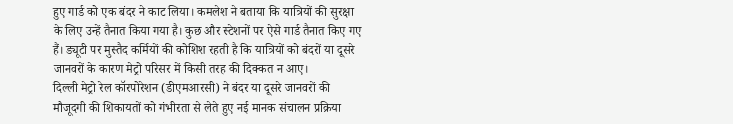हुए गार्ड को एक बंदर ने काट लिया। कमलेश ने बताया कि यात्रियों की सुरक्षा के लिए उन्हें तैनात किया गया है। कुछ और स्टेशनों पर ऐसे गार्ड तैनात किए गए हैं। ड्यूटी पर मुस्तैद कर्मियों की कोशिश रहती है कि यात्रियों को बंदरों या दूसरे जानवरों के कारण मेट्रो परिसर में किसी तरह की दिक्कत न आए।
दिल्ली मेट्रो रेल कॉरपोरेशन (डीएमआरसी) ने बंदर या दूसरे जानवरों की मौजूदगी की शिकायतों को गंभीरता से लेते हुए नई मानक संचालन प्रक्रिया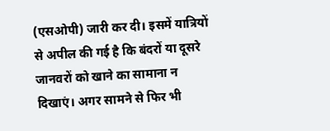(एसओपी) जारी कर दी। इसमें यात्रियों से अपील की गई है कि बंदरों या दूसरे जानवरों को खाने का सामाना न दिखाएं। अगर सामने से फिर भी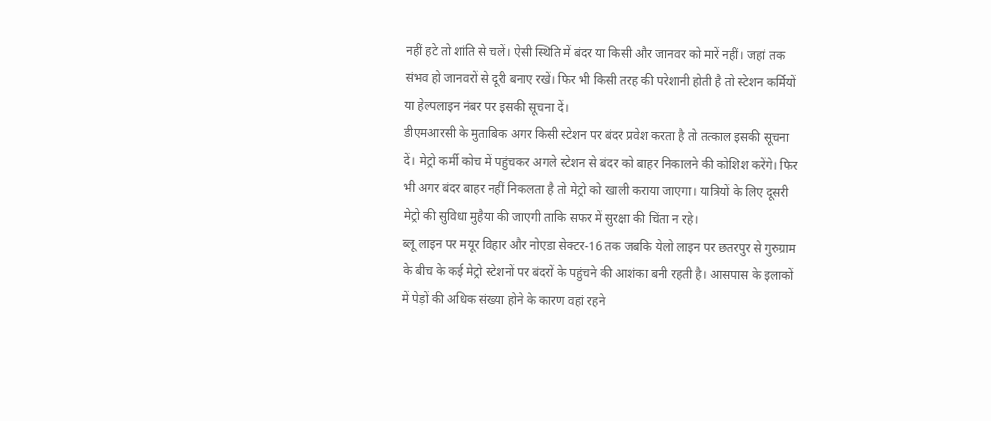नहीं हटे तो शांति से चलें। ऐसी स्थिति में बंदर या किसी और जानवर को मारें नहीं। जहां तक संभव हो जानवरों से दूरी बनाए रखें। फिर भी किसी तरह की परेशानी होती है तो स्टेशन कर्मियों या हेल्पलाइन नंबर पर इसकी सूचना दें।
डीएमआरसी के मुताबिक अगर किसी स्टेशन पर बंदर प्रवेश करता है तो तत्काल इसकी सूचना दें। मेट्रो कर्मी कोच में पहुंचकर अगले स्टेशन से बंदर को बाहर निकालने की कोशिश करेंगे। फिर भी अगर बंदर बाहर नहीं निकलता है तो मेट्रो को खाली कराया जाएगा। यात्रियों के लिए दूसरी मेट्रो की सुविधा मुहैया की जाएगी ताकि सफर में सुरक्षा की चिंता न रहे।
ब्लू लाइन पर मयूर विहार और नोएडा सेक्टर-16 तक जबकि येलो लाइन पर छतरपुर से गुरुग्राम के बीच के कई मेट्रो स्टेशनों पर बंदरों के पहुंचने की आशंका बनी रहती है। आसपास के इलाकों में पेड़ों की अधिक संख्या होने के कारण वहां रहने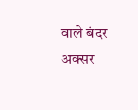वाले बंदर अक्सर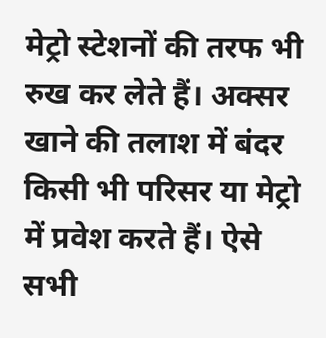मेट्रो स्टेशनों की तरफ भी रुख कर लेते हैं। अक्सर खाने की तलाश में बंदर किसी भी परिसर या मेट्रो में प्रवेश करते हैं। ऐसे सभी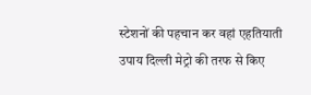स्टेशनों की पहचान कर वहां एहतियाती उपाय दिल्ली मेट्रो की तरफ से किए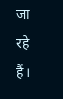जा रहे हैं।